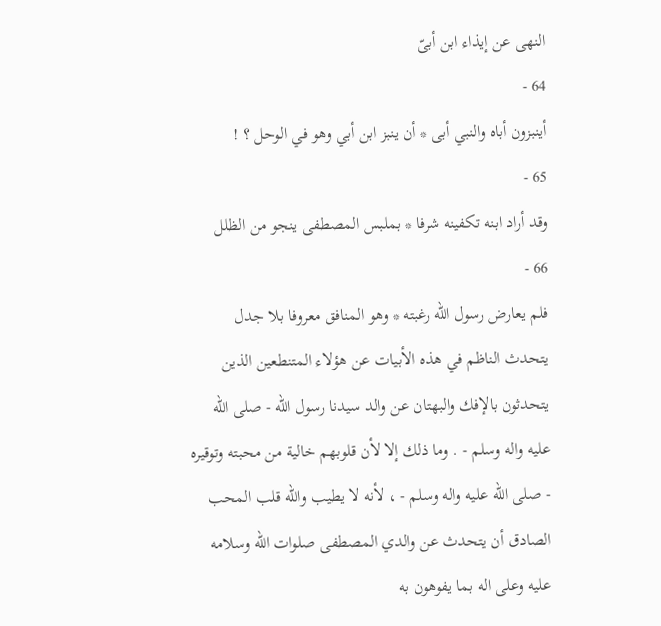النهى عن إيذاء ابن أبىّ
64 -
أينبزون أباه والنبي أبى * أن ينبز ابن أبي وهو في الوحل ؟ !
65 -
وقد أراد ابنه تكفينه شرفا * بملبس المصطفى ينجو من الظلل
66 -
فلم يعارض رسول اللّه رغبته * وهو المنافق معروفا بلا جدل
يتحدث الناظم في هذه الأبيات عن هؤلاء المتنطعين الذين يتحدثون بالإفك والبهتان عن والد سيدنا رسول اللّه - صلى اللّه عليه واله وسلم - . وما ذلك إلا لأن قلوبهم خالية من محبته وتوقيره - صلى اللّه عليه واله وسلم - ، لأنه لا يطيب واللّه قلب المحب الصادق أن يتحدث عن والدي المصطفى صلوات اللّه وسلامه عليه وعلى اله بما يفوهون به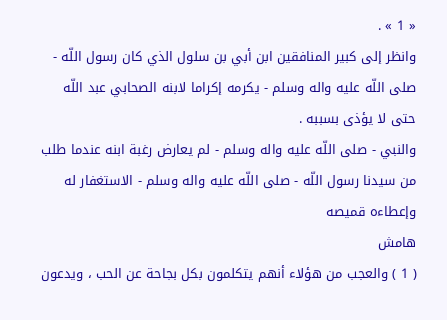« 1 » .
وانظر إلى كبير المنافقين ابن أبي بن سلول الذي كان رسول اللّه - صلى اللّه عليه واله وسلم - يكرمه إكراما لابنه الصحابي عبد اللّه حتى لا يؤذى بسببه .
والنبي - صلى اللّه عليه واله وسلم - لم يعارض رغبة ابنه عندما طلب من سيدنا رسول اللّه - صلى اللّه عليه واله وسلم - الاستغفار له وإعطاءه قميصه
هامش
( 1 ) والعجب من هؤلاء أنهم يتكلمون بكل بجاحة عن الحب ، ويدعون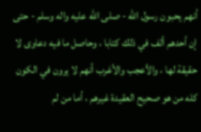أنهم يحبون رسول اللّه - صلى اللّه عليه واله وسلم - حتى إن أحدهم ألف في ذلك كتابا ، وحاصل ما فيه دعاوى لا حقيقة لها ، والأعجب والأغرب أنهم لا يرون في الكون كله من هو صحيح العقيدة غيرهم ، أما من لم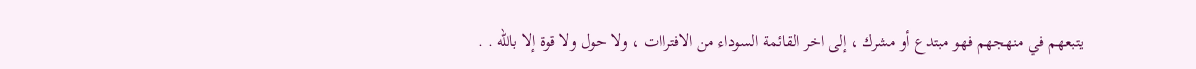يتبعهم في منهجهم فهو مبتدع أو مشرك ، إلى اخر القائمة السوداء من الافتراات ، ولا حول ولا قوة إلا باللّه . .